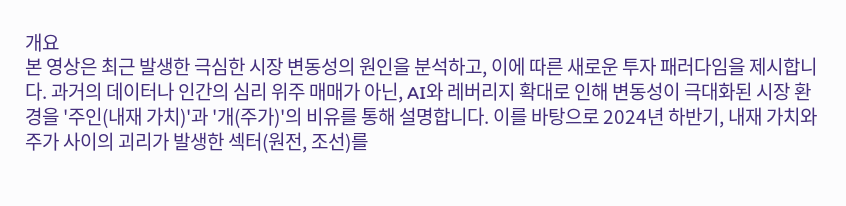개요
본 영상은 최근 발생한 극심한 시장 변동성의 원인을 분석하고, 이에 따른 새로운 투자 패러다임을 제시합니다. 과거의 데이터나 인간의 심리 위주 매매가 아닌, AI와 레버리지 확대로 인해 변동성이 극대화된 시장 환경을 '주인(내재 가치)'과 '개(주가)'의 비유를 통해 설명합니다. 이를 바탕으로 2024년 하반기, 내재 가치와 주가 사이의 괴리가 발생한 섹터(원전, 조선)를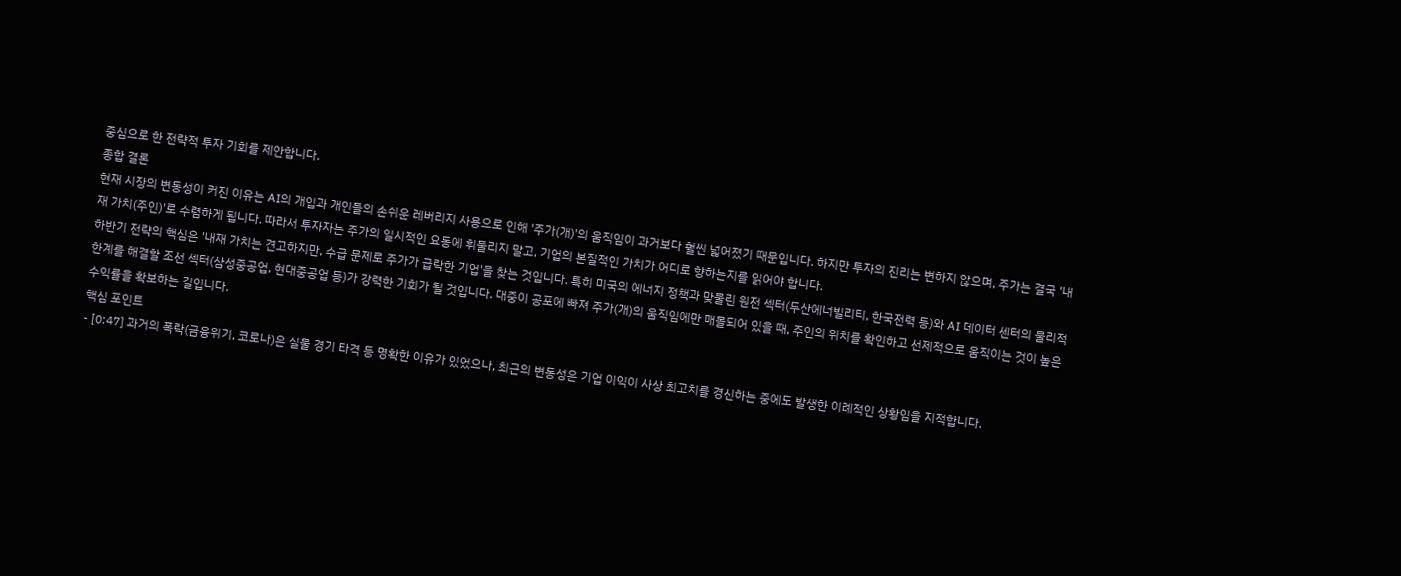중심으로 한 전략적 투자 기회를 제안합니다.
종합 결론
현재 시장의 변동성이 커진 이유는 AI의 개입과 개인들의 손쉬운 레버리지 사용으로 인해 '주가(개)'의 움직임이 과거보다 훨씬 넓어졌기 때문입니다. 하지만 투자의 진리는 변하지 않으며, 주가는 결국 '내재 가치(주인)'로 수렴하게 됩니다. 따라서 투자자는 주가의 일시적인 요동에 휘둘리지 말고, 기업의 본질적인 가치가 어디로 향하는지를 읽어야 합니다.
하반기 전략의 핵심은 '내재 가치는 견고하지만, 수급 문제로 주가가 급락한 기업'을 찾는 것입니다. 특히 미국의 에너지 정책과 맞물린 원전 섹터(두산에너빌리티, 한국전력 등)와 AI 데이터 센터의 물리적 한계를 해결할 조선 섹터(삼성중공업, 현대중공업 등)가 강력한 기회가 될 것입니다. 대중이 공포에 빠져 주가(개)의 움직임에만 매몰되어 있을 때, 주인의 위치를 확인하고 선제적으로 움직이는 것이 높은 수익률을 확보하는 길입니다.
핵심 포인트
- [0:47] 과거의 폭락(금융위기, 코로나)은 실물 경기 타격 등 명확한 이유가 있었으나, 최근의 변동성은 기업 이익이 사상 최고치를 경신하는 중에도 발생한 이례적인 상황임을 지적합니다.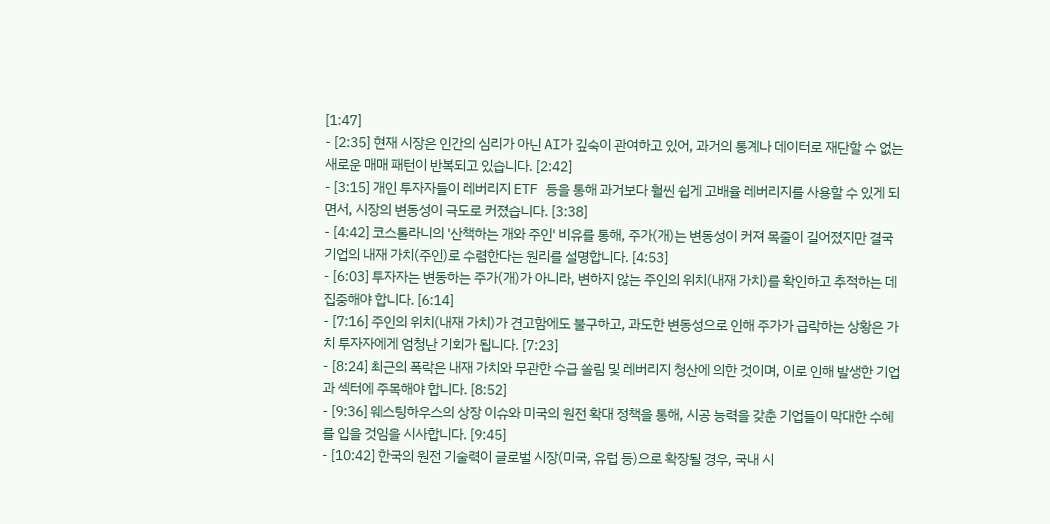[1:47]
- [2:35] 현재 시장은 인간의 심리가 아닌 AI가 깊숙이 관여하고 있어, 과거의 통계나 데이터로 재단할 수 없는 새로운 매매 패턴이 반복되고 있습니다. [2:42]
- [3:15] 개인 투자자들이 레버리지 ETF 등을 통해 과거보다 훨씬 쉽게 고배율 레버리지를 사용할 수 있게 되면서, 시장의 변동성이 극도로 커졌습니다. [3:38]
- [4:42] 코스톨라니의 '산책하는 개와 주인' 비유를 통해, 주가(개)는 변동성이 커져 목줄이 길어졌지만 결국 기업의 내재 가치(주인)로 수렴한다는 원리를 설명합니다. [4:53]
- [6:03] 투자자는 변동하는 주가(개)가 아니라, 변하지 않는 주인의 위치(내재 가치)를 확인하고 추적하는 데 집중해야 합니다. [6:14]
- [7:16] 주인의 위치(내재 가치)가 견고함에도 불구하고, 과도한 변동성으로 인해 주가가 급락하는 상황은 가치 투자자에게 엄청난 기회가 됩니다. [7:23]
- [8:24] 최근의 폭락은 내재 가치와 무관한 수급 쏠림 및 레버리지 청산에 의한 것이며, 이로 인해 발생한 기업과 섹터에 주목해야 합니다. [8:52]
- [9:36] 웨스팅하우스의 상장 이슈와 미국의 원전 확대 정책을 통해, 시공 능력을 갖춘 기업들이 막대한 수혜를 입을 것임을 시사합니다. [9:45]
- [10:42] 한국의 원전 기술력이 글로벌 시장(미국, 유럽 등)으로 확장될 경우, 국내 시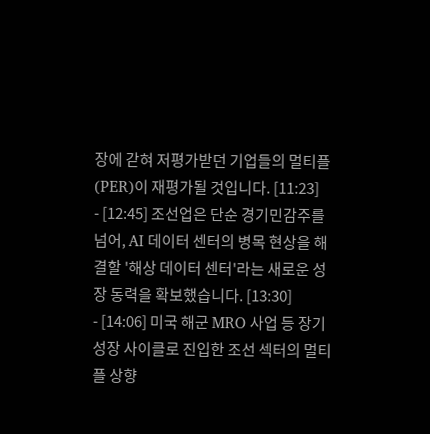장에 갇혀 저평가받던 기업들의 멀티플(PER)이 재평가될 것입니다. [11:23]
- [12:45] 조선업은 단순 경기민감주를 넘어, AI 데이터 센터의 병목 현상을 해결할 '해상 데이터 센터'라는 새로운 성장 동력을 확보했습니다. [13:30]
- [14:06] 미국 해군 MRO 사업 등 장기 성장 사이클로 진입한 조선 섹터의 멀티플 상향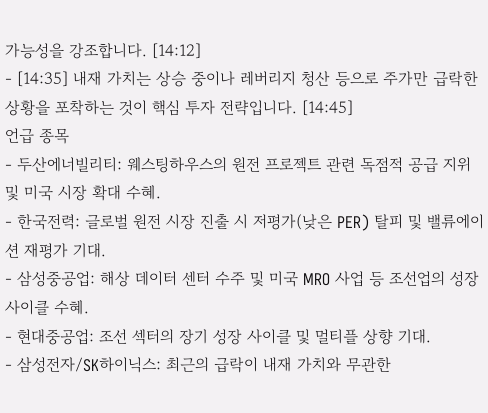가능성을 강조합니다. [14:12]
- [14:35] 내재 가치는 상승 중이나 레버리지 청산 등으로 주가만 급락한 상황을 포착하는 것이 핵심 투자 전략입니다. [14:45]
언급 종목
- 두산에너빌리티: 웨스팅하우스의 원전 프로젝트 관련 독점적 공급 지위 및 미국 시장 확대 수혜.
- 한국전력: 글로벌 원전 시장 진출 시 저평가(낮은 PER) 탈피 및 밸류에이션 재평가 기대.
- 삼성중공업: 해상 데이터 센터 수주 및 미국 MRO 사업 등 조선업의 성장 사이클 수혜.
- 현대중공업: 조선 섹터의 장기 성장 사이클 및 멀티플 상향 기대.
- 삼성전자/SK하이닉스: 최근의 급락이 내재 가치와 무관한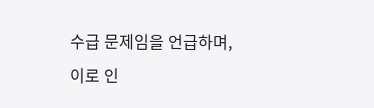수급 문제임을 언급하며, 이로 인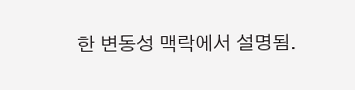한 변동성 맥락에서 설명됨.